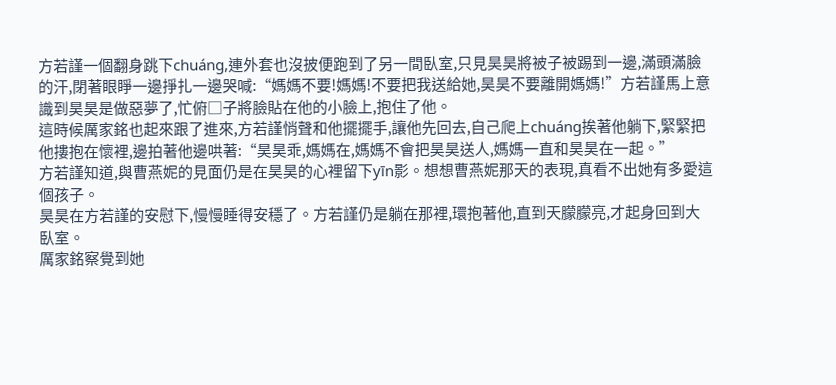方若謹一個翻身跳下chuáng,連外套也沒披便跑到了另一間臥室,只見昊昊將被子被踢到一邊,滿頭滿臉的汗,閉著眼睜一邊掙扎一邊哭喊:“媽媽不要!媽媽!不要把我送給她,昊昊不要離開媽媽!”方若謹馬上意識到昊昊是做惡夢了,忙俯□子將臉貼在他的小臉上,抱住了他。
這時候厲家銘也起來跟了進來,方若謹悄聲和他擺擺手,讓他先回去,自己爬上chuáng挨著他躺下,緊緊把他摟抱在懷裡,邊拍著他邊哄著:“昊昊乖,媽媽在,媽媽不會把昊昊送人,媽媽一直和昊昊在一起。”
方若謹知道,與曹燕妮的見面仍是在昊昊的心裡留下yīn影。想想曹燕妮那天的表現,真看不出她有多愛這個孩子。
昊昊在方若謹的安慰下,慢慢睡得安穩了。方若謹仍是躺在那裡,環抱著他,直到天朦朦亮,才起身回到大臥室。
厲家銘察覺到她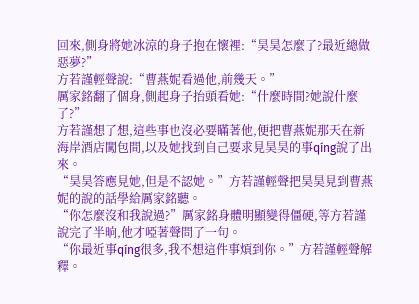回來,側身將她冰涼的身子抱在懷裡:“昊昊怎麼了?最近總做惡夢?”
方若謹輕聲說:“曹燕妮看過他,前幾天。”
厲家銘翻了個身,側起身子抬頭看她:“什麼時間?她說什麼了?”
方若謹想了想,這些事也沒必要瞞著他,便把曹燕妮那天在新海岸酒店闖包間,以及她找到自己要求見昊昊的事qíng說了出來。
“昊昊答應見她,但是不認她。”方若謹輕聲把昊昊見到曹燕妮的說的話學給厲家銘聽。
“你怎麼沒和我說過?”厲家銘身體明顯變得僵硬,等方若謹說完了半晌,他才啞著聲問了一句。
“你最近事qíng很多,我不想這件事煩到你。”方若謹輕聲解釋。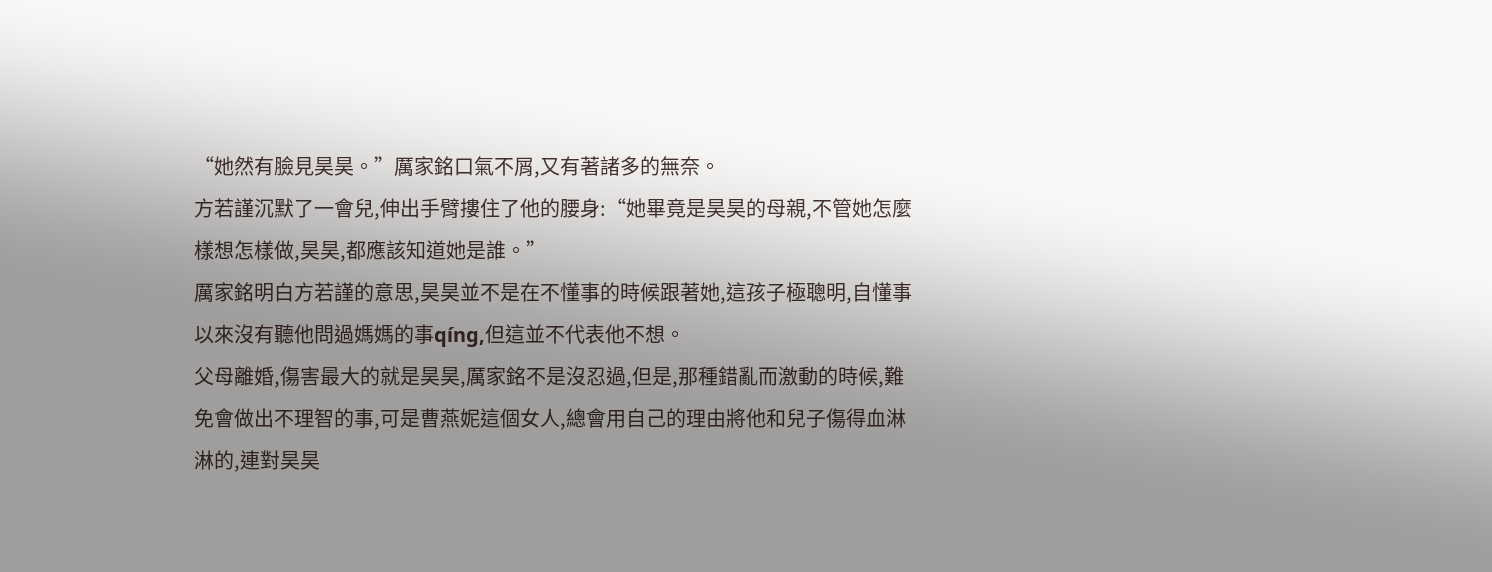“她然有臉見昊昊。”厲家銘口氣不屑,又有著諸多的無奈。
方若謹沉默了一會兒,伸出手臂摟住了他的腰身:“她畢竟是昊昊的母親,不管她怎麼樣想怎樣做,昊昊,都應該知道她是誰。”
厲家銘明白方若謹的意思,昊昊並不是在不懂事的時候跟著她,這孩子極聰明,自懂事以來沒有聽他問過媽媽的事qíng,但這並不代表他不想。
父母離婚,傷害最大的就是昊昊,厲家銘不是沒忍過,但是,那種錯亂而激動的時候,難免會做出不理智的事,可是曹燕妮這個女人,總會用自己的理由將他和兒子傷得血淋淋的,連對昊昊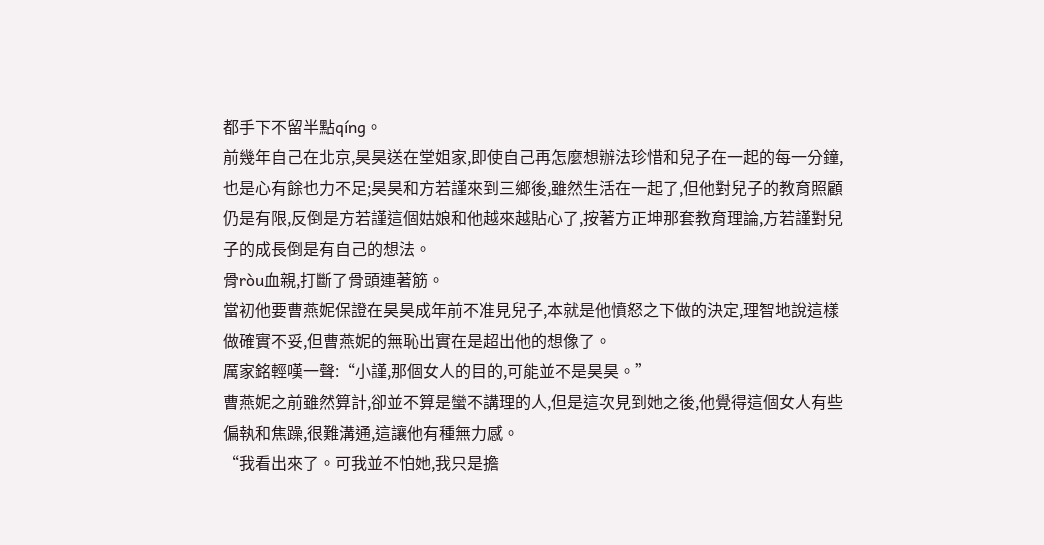都手下不留半點qíng。
前幾年自己在北京,昊昊送在堂姐家,即使自己再怎麼想辦法珍惜和兒子在一起的每一分鐘,也是心有餘也力不足;昊昊和方若謹來到三鄉後,雖然生活在一起了,但他對兒子的教育照顧仍是有限,反倒是方若謹這個姑娘和他越來越貼心了,按著方正坤那套教育理論,方若謹對兒子的成長倒是有自己的想法。
骨ròu血親,打斷了骨頭連著筋。
當初他要曹燕妮保證在昊昊成年前不准見兒子,本就是他憤怒之下做的決定,理智地說這樣做確實不妥,但曹燕妮的無恥出實在是超出他的想像了。
厲家銘輕嘆一聲:“小謹,那個女人的目的,可能並不是昊昊。”
曹燕妮之前雖然算計,卻並不算是蠻不講理的人,但是這次見到她之後,他覺得這個女人有些偏執和焦躁,很難溝通,這讓他有種無力感。
“我看出來了。可我並不怕她,我只是擔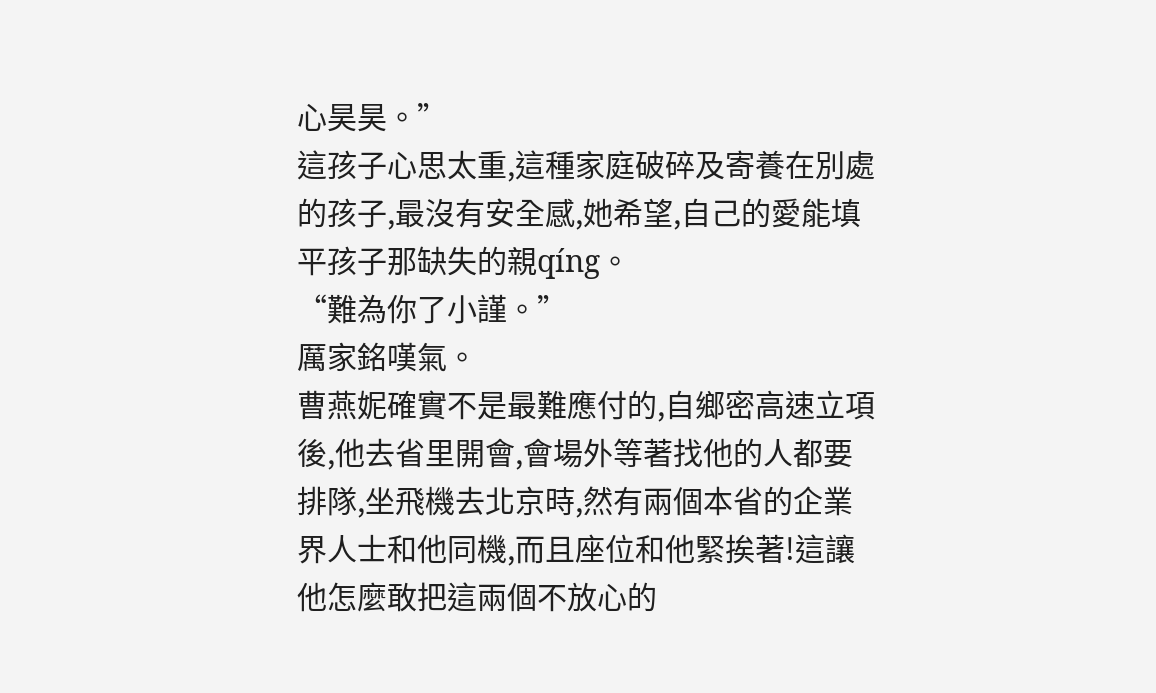心昊昊。”
這孩子心思太重,這種家庭破碎及寄養在別處的孩子,最沒有安全感,她希望,自己的愛能填平孩子那缺失的親qíng。
“難為你了小謹。”
厲家銘嘆氣。
曹燕妮確實不是最難應付的,自鄉密高速立項後,他去省里開會,會場外等著找他的人都要排隊,坐飛機去北京時,然有兩個本省的企業界人士和他同機,而且座位和他緊挨著!這讓他怎麼敢把這兩個不放心的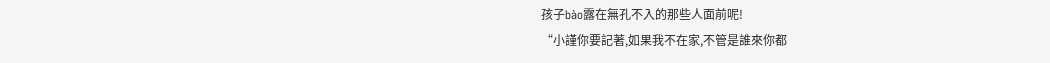孩子bào露在無孔不入的那些人面前呢!
“小謹你要記著,如果我不在家,不管是誰來你都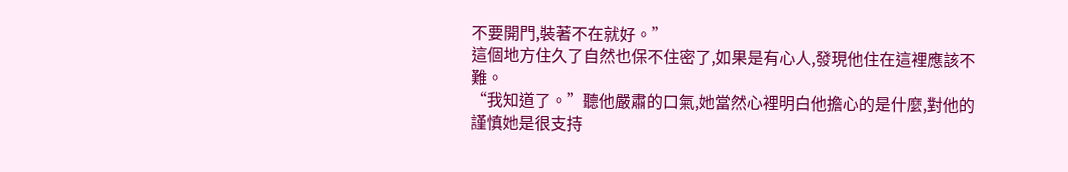不要開門,裝著不在就好。”
這個地方住久了自然也保不住密了,如果是有心人,發現他住在這裡應該不難。
“我知道了。”聽他嚴肅的口氣,她當然心裡明白他擔心的是什麼,對他的謹慎她是很支持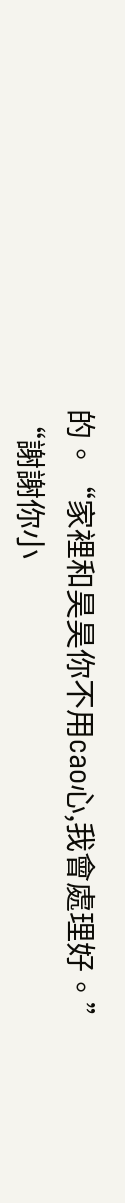的。“家裡和昊昊你不用cao心,我會處理好。”
“謝謝你小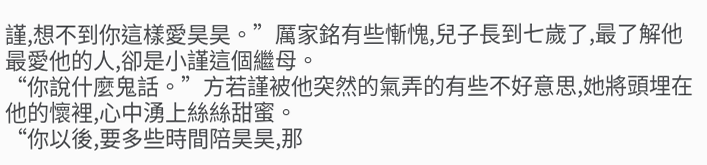謹,想不到你這樣愛昊昊。”厲家銘有些慚愧,兒子長到七歲了,最了解他最愛他的人,卻是小謹這個繼母。
“你說什麼鬼話。”方若謹被他突然的氣弄的有些不好意思,她將頭埋在他的懷裡,心中湧上絲絲甜蜜。
“你以後,要多些時間陪昊昊,那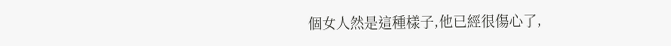個女人然是這種樣子,他已經很傷心了,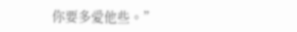你要多愛他些。”